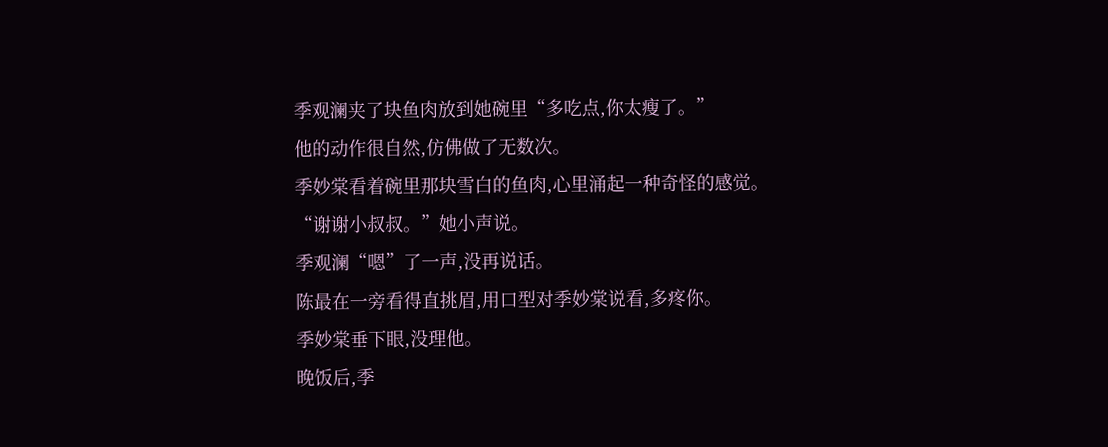季观澜夹了块鱼肉放到她碗里“多吃点,你太瘦了。”
他的动作很自然,仿佛做了无数次。
季妙棠看着碗里那块雪白的鱼肉,心里涌起一种奇怪的感觉。
“谢谢小叔叔。”她小声说。
季观澜“嗯”了一声,没再说话。
陈最在一旁看得直挑眉,用口型对季妙棠说看,多疼你。
季妙棠垂下眼,没理他。
晚饭后,季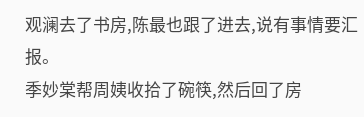观澜去了书房,陈最也跟了进去,说有事情要汇报。
季妙棠帮周姨收拾了碗筷,然后回了房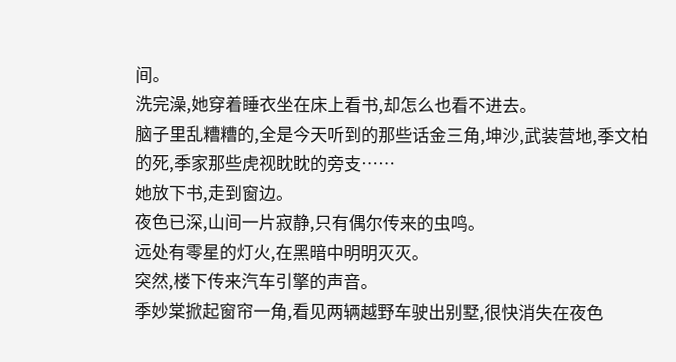间。
洗完澡,她穿着睡衣坐在床上看书,却怎么也看不进去。
脑子里乱糟糟的,全是今天听到的那些话金三角,坤沙,武装营地,季文柏的死,季家那些虎视眈眈的旁支……
她放下书,走到窗边。
夜色已深,山间一片寂静,只有偶尔传来的虫鸣。
远处有零星的灯火,在黑暗中明明灭灭。
突然,楼下传来汽车引擎的声音。
季妙棠掀起窗帘一角,看见两辆越野车驶出别墅,很快消失在夜色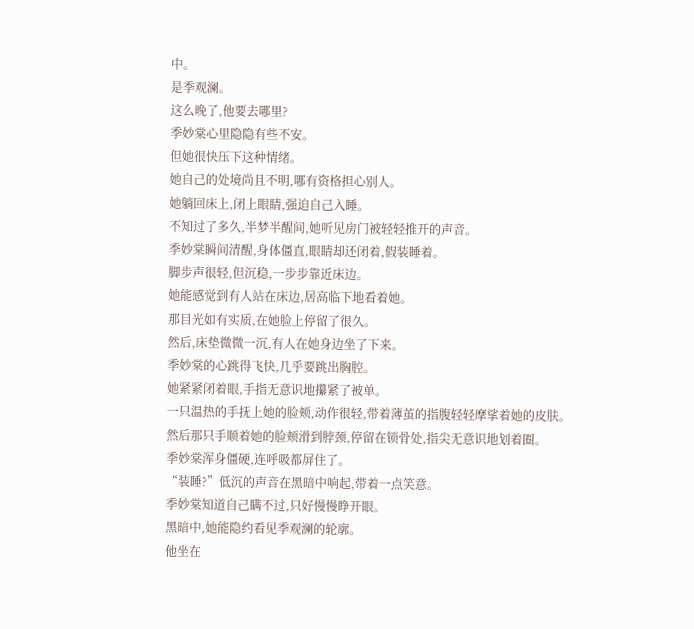中。
是季观澜。
这么晚了,他要去哪里?
季妙棠心里隐隐有些不安。
但她很快压下这种情绪。
她自己的处境尚且不明,哪有资格担心别人。
她躺回床上,闭上眼睛,强迫自己入睡。
不知过了多久,半梦半醒间,她听见房门被轻轻推开的声音。
季妙棠瞬间清醒,身体僵直,眼睛却还闭着,假装睡着。
脚步声很轻,但沉稳,一步步靠近床边。
她能感觉到有人站在床边,居高临下地看着她。
那目光如有实质,在她脸上停留了很久。
然后,床垫微微一沉,有人在她身边坐了下来。
季妙棠的心跳得飞快,几乎要跳出胸腔。
她紧紧闭着眼,手指无意识地攥紧了被单。
一只温热的手抚上她的脸颊,动作很轻,带着薄茧的指腹轻轻摩挲着她的皮肤。
然后那只手顺着她的脸颊滑到脖颈,停留在锁骨处,指尖无意识地划着圈。
季妙棠浑身僵硬,连呼吸都屏住了。
“装睡?”低沉的声音在黑暗中响起,带着一点笑意。
季妙棠知道自己瞒不过,只好慢慢睁开眼。
黑暗中,她能隐约看见季观澜的轮廓。
他坐在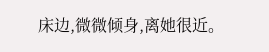床边,微微倾身,离她很近。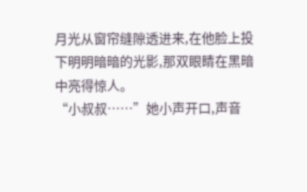月光从窗帘缝隙透进来,在他脸上投下明明暗暗的光影,那双眼睛在黑暗中亮得惊人。
“小叔叔……”她小声开口,声音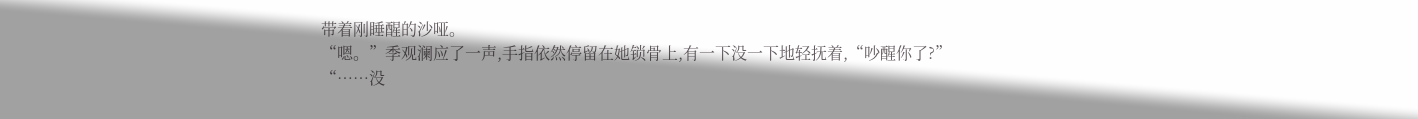带着刚睡醒的沙哑。
“嗯。”季观澜应了一声,手指依然停留在她锁骨上,有一下没一下地轻抚着,“吵醒你了?”
“……没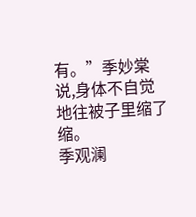有。”季妙棠说,身体不自觉地往被子里缩了缩。
季观澜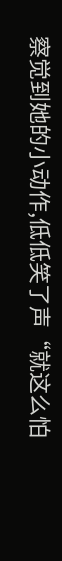察觉到她的小动作,低低笑了声“就这么怕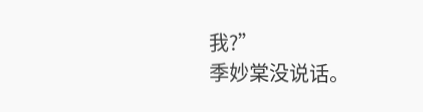我?”
季妙棠没说话。